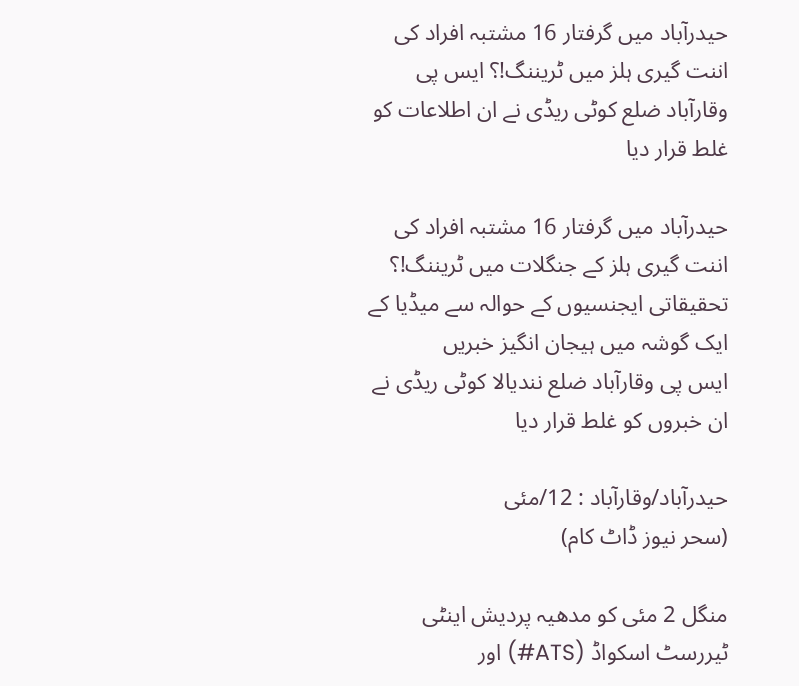حیدرآباد میں گرفتار 16 مشتبہ افراد کی اننت گیری ہلز میں ٹریننگ!؟ ایس پی وقارآباد ضلع کوٹی ریڈی نے ان اطلاعات کو غلط قرار دیا

حیدرآباد میں گرفتار 16 مشتبہ افراد کی اننت گیری ہلز کے جنگلات میں ٹریننگ!؟
تحقیقاتی ایجنسیوں کے حوالہ سے میڈیا کے ایک گوشہ میں ہیجان انگیز خبریں
ایس پی وقارآباد ضلع نندیالا کوٹی ریڈی نے ان خبروں کو غلط قرار دیا

حیدرآباد/وقارآباد : 12/مئی
(سحر نیوز ڈاٹ کام)

منگل 2 مئی کو مدھیہ پردیش اینٹی ٹیررسٹ اسکواڈ (ATS#) اور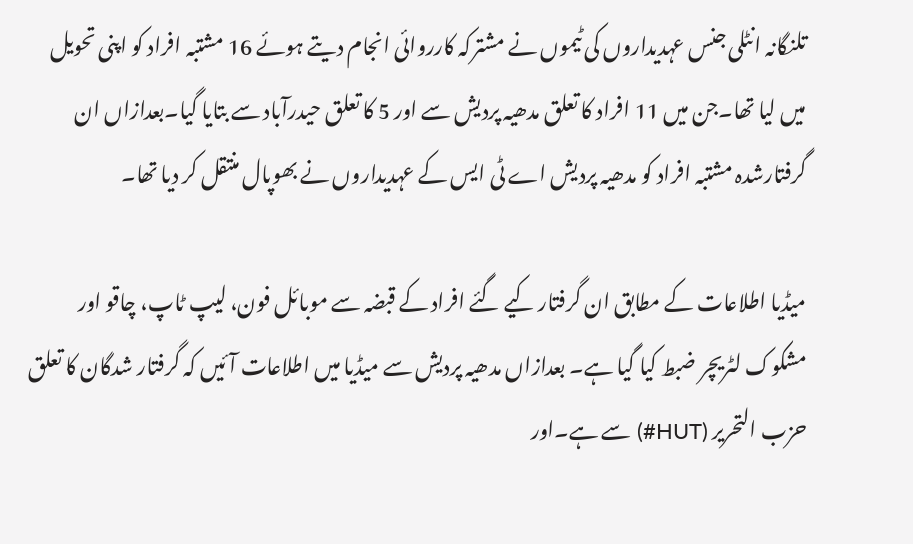تلنگانہ انٹلی جنس عہدیداروں کی ٹیموں نے مشترکہ کارروائی انجام دیتے ہوئے 16 مشتبہ افراد کو اپنی تحویل میں لیا تھا۔جن میں 11 افراد کا تعلق مدھیہ پردیش سے اور 5 کا تعلق حیدرآباد سے بتایا گیا۔بعدازاں ان گرفتارشدہ مشتبہ افراد کو مدھیہ پردیش اے ٹی ایس کے عہدیداروں نے بھوپال منتقل کر دیا تھا۔

میڈیا اطلاعات کے مطابق ان گرفتار کیے گئے افراد کے قبضہ سے موبائل فون، لیپ ٹاپ، چاقو اور مشکوک لٹریچر ضبط کیا گیا ہے۔ بعدازاں مدھیہ پردیش سے میڈیا میں اطلاعات آئیں کہ گرفتار شدگان کا تعلق حزب التحریر (HUT#) سے ہے۔اور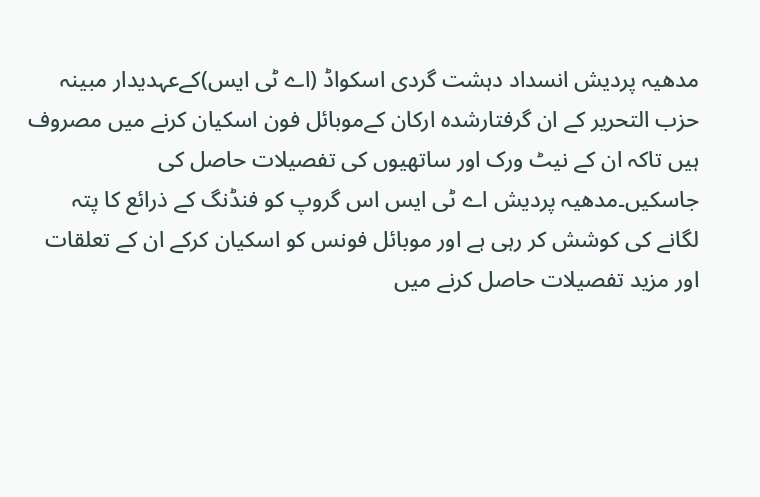مدھیہ پردیش انسداد دہشت گردی اسکواڈ (اے ٹی ایس)کےعہدیدار مبینہ حزب التحریر کے ان گرفتارشدہ ارکان کےموبائل فون اسکیان کرنے میں مصروف ہیں تاکہ ان کے نیٹ ورک اور ساتھیوں کی تفصیلات حاصل کی جاسکیں۔مدھیہ پردیش اے ٹی ایس اس گروپ کو فنڈنگ کے ذرائع کا پتہ لگانے کی کوشش کر رہی ہے اور موبائل فونس کو اسکیان کرکے ان کے تعلقات اور مزید تفصیلات حاصل کرنے میں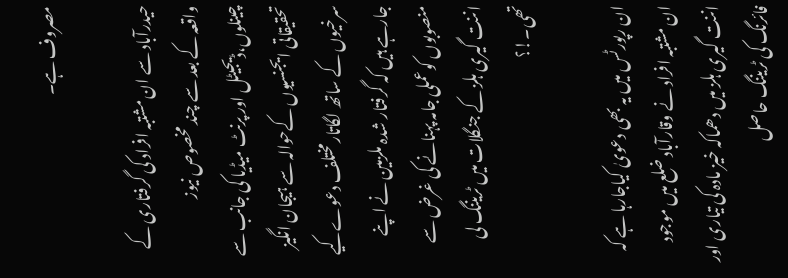مصروف ہے۔

حیدرآباد سے ان مشتبہ افراد کی گرفتاری کے واقعہ کے بعد سے چند مخصوص نیوز چینلوں،ڈیجیٹل اور پرنٹ میڈیا کی جانب سے تحقیقاتی ایجنسیوں کےحوالہ سے ہیجان انگیز سرخیوں کے ساتھ لگاتارمختلف دعوےکیے جارہے ہیں کہ گرفتار شدہ ملزمین نے اپنے منصوبوں کوعملی جامہ پہنانے کی غرض سے اننت گیری ہلز کے جنگلات میں ٹریننگ لی تھی۔!؟

ان رپورٹس میں یہ بھی دعویٰ کیاجارہا ہے کہ ان مشتبہ افراد نے وقارآباد ضلع میں موجود اننت گیری ہلز میں دھماکہ خیز مادہ کی تیاری اور فائرنگ کی ٹریننگ حاصل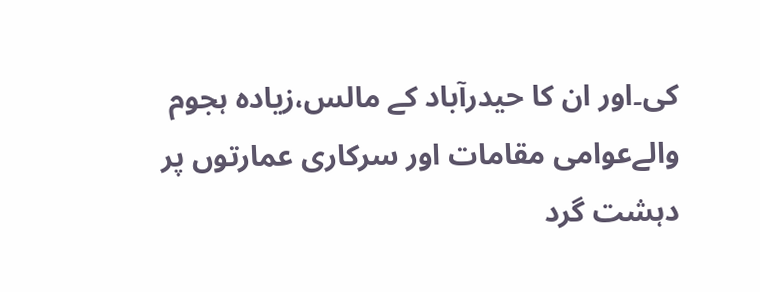کی۔اور ان کا حیدرآباد کے مالس،زیادہ ہجوم والےعوامی مقامات اور سرکاری عمارتوں پر دہشت گرد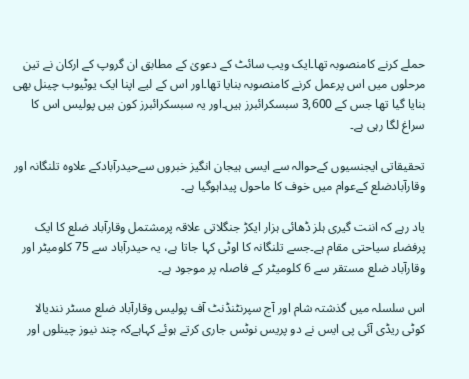حملے کرنے کامنصوبہ تھا۔ایک ویب سائٹ کے دعویٰ کے مطابق ان گروپ کے ارکان نے تین مرحلوں میں اس پرعمل کرنے کامنصوبہ بنایا تھا۔اور اس کے لیے اپنا ایک یوٹیوب چینل بھی بنایا گیا تھا جس کے 3,600 سبسکرائبرز ہیں۔اور یہ سبسکرائبرز کون ہیں پولیس اس کا سراغ لگا رہی ہے۔

تحقیقاتی ایجنسیوں کےحوالہ سے ایسی ہیجان انگیز خبروں سےحیدرآبادکے علاوہ تلنگانہ اور وقارآبادضلع کےعوام میں خوف کا ماحول پیداہوگیا ہے۔

یاد رہے کہ اننت گیری ہلز ڈھائی ہزار ایکڑ جنگلاتی علاقہ پرمشتمل وقارآباد ضلع کا ایک پرفضاء سیاحتی مقام ہے۔جسے تلنگانہ کا اوٹی کہا جاتا ہے، یہ حیدرآباد سے 75 کلومیٹر اور وقارآباد ضلع مستقر سے 6 کلومیٹر کے فاصلہ پر موجود ہے۔

اس سلسلہ میں گذشتہ شام اور آج سپرنٹنڈنٹ آف پولیس وقارآباد ضلع مسٹر نندیالا کوٹی ریڈی آئی پی ایس نے دو پریس نوٹس جاری کرتے ہوئے کہاہےکہ چند نیوز چینلوں اور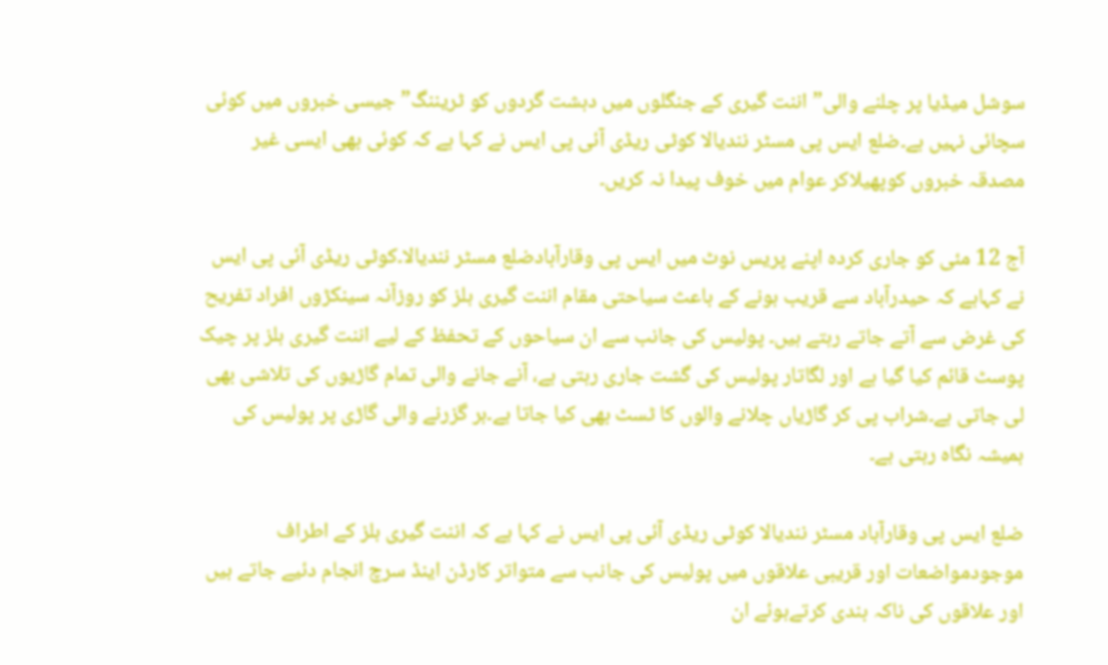سوشل میڈیا پر چلنے والی” اننت گیری کے جنگلوں میں دہشت گردوں کو ٹریننگ” جیسی خبروں میں کوئی سچائی نہیں ہے۔ضلع ایس پی مسٹر نندیالا کوٹی ریڈی آئی پی ایس نے کہا ہے کہ کوئی بھی ایسی غیر مصدقہ خبروں کوپھیلاکر عوام میں خوف پیدا نہ کریں۔

آج 12 مئی کو جاری کردہ اپنے پریس نوٹ میں ایس پی وقارآبادضلع مسٹر نندیالا۔کوٹی ریڈی آئی پی ایس نے کہاہے کہ حیدرآباد سے قریب ہونے کے باعث سیاحتی مقام اننت گیری ہلز کو روزآنہ سینکڑوں افراد تفریح کی غرض سے آتے جاتے رہتے ہیں۔ پولیس کی جانب سے ان سیاحوں کے تحفظ کے لیے اننت گیری ہلز پر چیک پوسٹ قائم کیا گیا ہے اور لگاتار پولیس کی گشت جاری رہتی ہے، آنے جانے والی تمام گاڑیوں کی تلاشی بھی لی جاتی ہے۔شراب پی کر گاڑیاں چلانے والوں کا ٹسٹ بھی کیا جاتا ہے۔ہر گزرنے والی گاڑی پر پولیس کی ہمیشہ نگاہ رہتی ہے۔

ضلع ایس پی وقارآباد مسٹر نندیالا کوٹی ریڈی آئی پی ایس نے کہا ہے کہ اننت گیری ہلز کے اطراف موجودمواضعات اور قریبی علاقوں میں پولیس کی جانب سے متواتر کارڈن اینڈ سرچ انجام دئیے جاتے ہیں اور علاقوں کی ناکہ بندی کرتےہوئے ان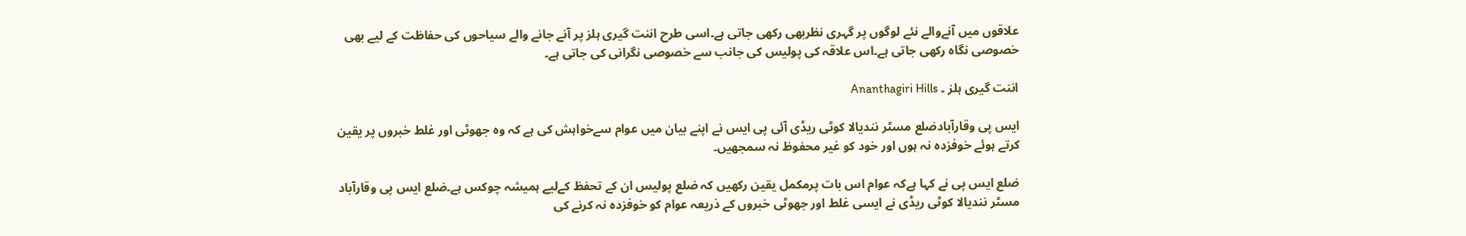علاقوں میں آنےوالے نئے لوگوں پر گہری نظربھی رکھی جاتی ہے۔اسی طرح اننت گیری ہلز پر آنے جانے والے سیاحوں کی حفاظت کے لیے بھی خصوصی نگاہ رکھی جاتی ہے۔اس علاقہ کی پولیس کی جانب سے خصوصی نگرانی کی جاتی ہے۔

اننت گیری ہلز ۔ Ananthagiri Hills

ایس پی وقارآبادضلع مسٹر نندیالا کوٹی ریڈی آئی پی ایس نے اپنے بیان میں عوام سےخواہش کی ہے کہ وہ جھوٹی اور غلط خبروں پر یقین کرتے ہوئے خوفزدہ نہ ہوں اور خود کو غیر محفوظ نہ سمجھیں۔

ضلع ایس پی نے کہا ہےکہ عوام اس بات پرمکمل یقین رکھیں کہ ضلع پولیس ان کے تحفظ کےلیے ہمیشہ چوکس ہے۔ضلع ایس پی وقارآباد مسٹر نندیالا کوٹی ریڈی نے ایسی غلط اور جھوٹی خبروں کے ذریعہ عوام کو خوفزدہ نہ کرنے کی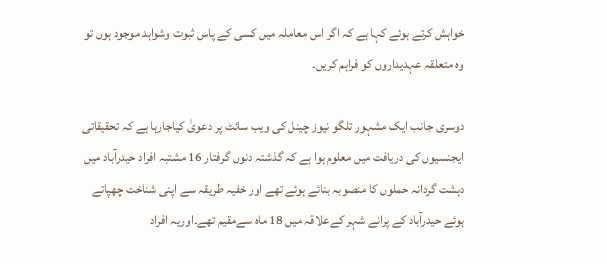خواہش کرتے ہوئے کہا ہے کہ اگر اس معاملہ میں کسی کے پاس ثبوت وشواہد موجود ہوں تو وہ متعلقہ عہدیداروں کو فراہم کریں۔

دوسری جانب ایک مشہور تلگو نیوز چینل کی ویب سائٹ پر دعویٰ کیاجارہا ہے کہ تحقیقاتی ایجنسیوں کی دریافت میں معلوم ہوا ہے کہ گذشتہ دنوں گرفتار 16 مشتبہ افراد حیدرآباد میں دہشت گردانہ حملوں کا منصوبہ بنائے ہوئے تھے اور خفیہ طریقہ سے اپنی شناخت چھپاتے ہوئے حیدرآباد کے پرانے شہر کےعلاقہ میں 18 ماہ سےمقیم تھے۔اوریہ افراد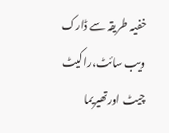خفیہ طریقہ سے ڈارک ویب سائٹ،راکیٹ چیٹ اورتھیریما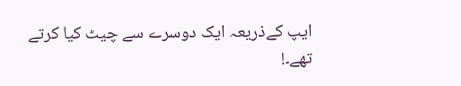ایپ کےذریعہ ایک دوسرے سے چیٹ کیا کرتے تھے۔!